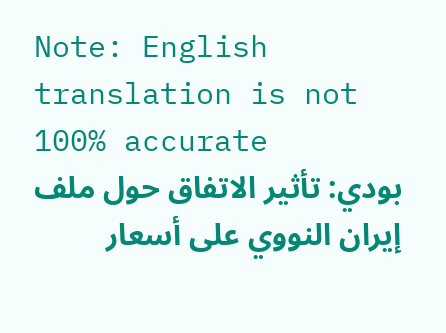Note: English translation is not 100% accurate
بودي: تأثير الاتفاق حول ملف إيران النووي على أسعار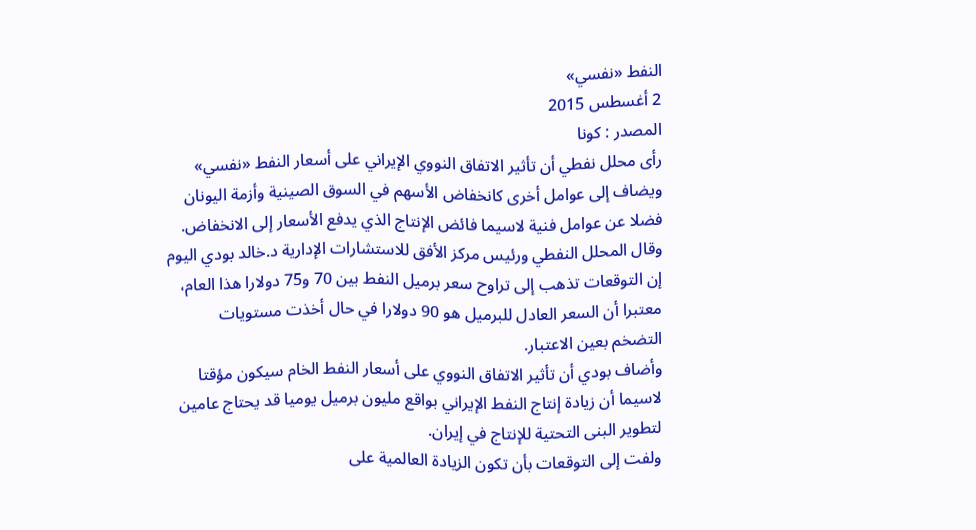النفط «نفسي»
2 أغسطس 2015
المصدر : كونا
رأى محلل نفطي أن تأثير الاتفاق النووي الإيراني على أسعار النفط «نفسي» ويضاف إلى عوامل أخرى كانخفاض الأسهم في السوق الصينية وأزمة اليونان فضلا عن عوامل فنية لاسيما فائض الإنتاج الذي يدفع الأسعار إلى الانخفاض.
وقال المحلل النفطي ورئيس مركز الأفق للاستشارات الإدارية د.خالد بودي اليوم إن التوقعات تذهب إلى تراوح سعر برميل النفط بين 70 و75 دولارا هذا العام، معتبرا أن السعر العادل للبرميل هو 90 دولارا في حال أخذت مستويات التضخم بعين الاعتبار.
وأضاف بودي أن تأثير الاتفاق النووي على أسعار النفط الخام سيكون مؤقتا لاسيما أن زيادة إنتاج النفط الإيراني بواقع مليون برميل يوميا قد يحتاج عامين لتطوير البنى التحتية للإنتاج في إيران.
ولفت إلى التوقعات بأن تكون الزيادة العالمية على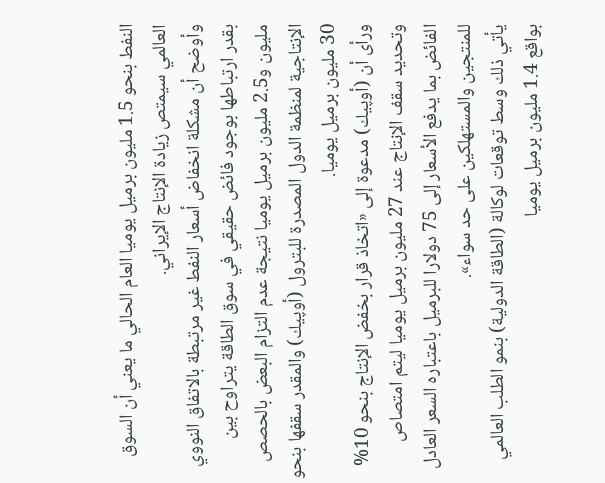النفط بنحو 1.5 مليون برميل يوميا العام الحالي ما يعني أن السوق العالمي سيمتص زيادة الإنتاج الإيراني.
وأوضح أن مشكلة انخفاض أسعار النفط غير مرتبطة بالاتفاق النووي بقدر ارتباطها بوجود فائض حقيقي في سوق الطاقة يتراوح بين مليون و2.5 مليون برميل يوميا نتيجة عدم التزام البعض بالحصص الإنتاجية لمنظمة الدول المصدرة للبترول (أوپيك) والمقدر سقفها بنحو 30 مليون برميل يوميا.
ورأى أن (أوپيك) مدعوة إلى «اتخاذ قرار بخفض الإنتاج بنحو 10% وتحديد سقف الإنتاج عند 27 مليون برميل يوميا ليتم امتصاص الفائض بما يدفع الأسعار إلى 75 دولارا للبرميل باعتباره السعر العادل للمنتجين والمستهلكين على حد سواء».
يأتي ذلك وسط توقعات لوكالة (الطاقة الدولية) بنمو الطلب العالمي بواقع 1.4 مليون برميل يوميا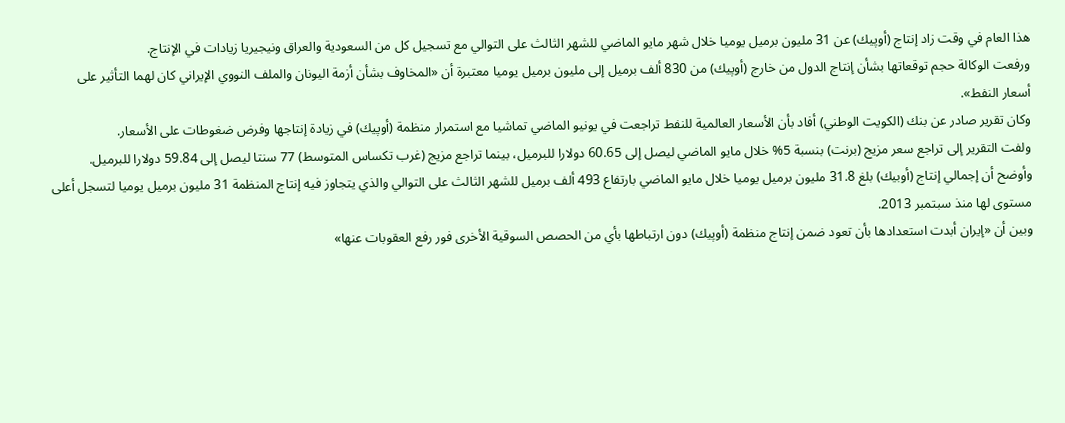هذا العام في وقت زاد إنتاج (أوپيك) عن 31 مليون برميل يوميا خلال شهر مايو الماضي للشهر الثالث على التوالي مع تسجيل كل من السعودية والعراق ونيجيريا زيادات في الإنتاج.
ورفعت الوكالة حجم توقعاتها بشأن إنتاج الدول من خارج (أوپيك) من 830 ألف برميل إلى مليون برميل يوميا معتبرة أن «المخاوف بشأن أزمة اليونان والملف النووي الإيراني كان لهما التأثير على أسعار النفط».
وكان تقرير صادر عن بنك (الكويت الوطني) أفاد بأن الأسعار العالمية للنفط تراجعت في يونيو الماضي تماشيا مع استمرار منظمة (أوپيك) في زيادة إنتاجها وفرض ضغوطات على الأسعار.
ولفت التقرير إلى تراجع سعر مزيج (برنت) بنسبة 5% خلال مايو الماضي ليصل إلى 60.65 دولارا للبرميل، بينما تراجع مزيج (غرب تكساس المتوسط) 77 سنتا ليصل إلى 59.84 دولارا للبرميل.
وأوضح أن إجمالي إنتاج (أوبيك) بلغ 31.8 مليون برميل يوميا خلال مايو الماضي بارتفاع 493 ألف برميل للشهر الثالث على التوالي والذي يتجاوز فيه إنتاج المنظمة 31 مليون برميل يوميا لتسجل أعلى مستوى لها منذ سبتمبر 2013.
وبين أن «إيران أبدت استعدادها بأن تعود ضمن إنتاج منظمة (أوپيك) دون ارتباطها بأي من الحصص السوقية الأخرى فور رفع العقوبات عنها»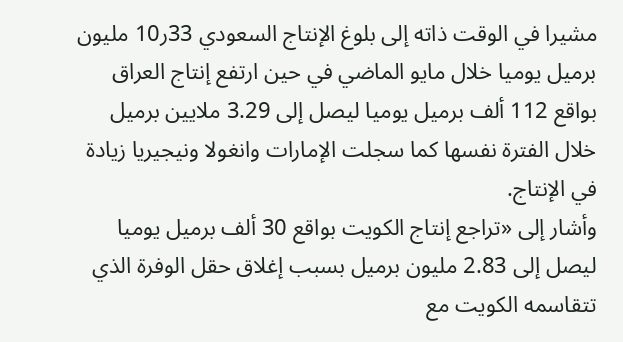مشيرا في الوقت ذاته إلى بلوغ الإنتاج السعودي 33ر10 مليون برميل يوميا خلال مايو الماضي في حين ارتفع إنتاج العراق بواقع 112 ألف برميل يوميا ليصل إلى 3.29 ملايين برميل خلال الفترة نفسها كما سجلت الإمارات وانغولا ونيجيريا زيادة في الإنتاج.
وأشار إلى «تراجع إنتاج الكويت بواقع 30 ألف برميل يوميا ليصل إلى 2.83 مليون برميل بسبب إغلاق حقل الوفرة الذي تتقاسمه الكويت مع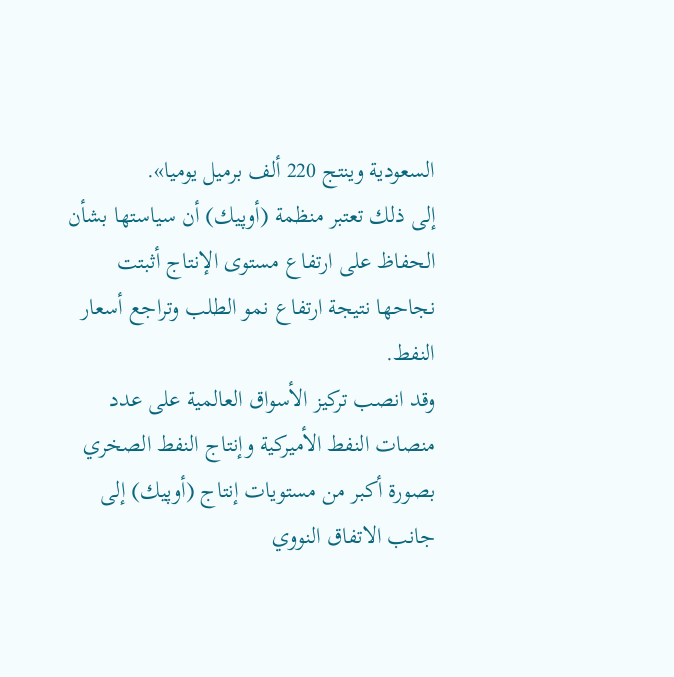السعودية وينتج 220 ألف برميل يوميا».
إلى ذلك تعتبر منظمة (أوپيك) أن سياستها بشأن الحفاظ على ارتفاع مستوى الإنتاج أثبتت نجاحها نتيجة ارتفاع نمو الطلب وتراجع أسعار النفط.
وقد انصب تركيز الأسواق العالمية على عدد منصات النفط الأميركية وإنتاج النفط الصخري بصورة أكبر من مستويات إنتاج (أوپيك) إلى جانب الاتفاق النووي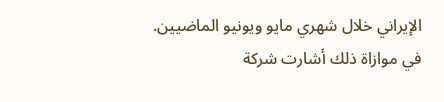الإيراني خلال شهري مايو ويونيو الماضيين.
في موازاة ذلك أشارت شركة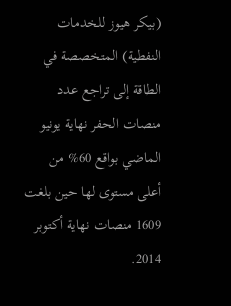(بيكر هيوز للخدمات النفطية) المتخصصة في الطاقة إلى تراجع عدد منصات الحفر نهاية يونيو الماضي بواقع 60% من أعلى مستوى لها حين بلغت 1609 منصات نهاية أكتوبر 2014.